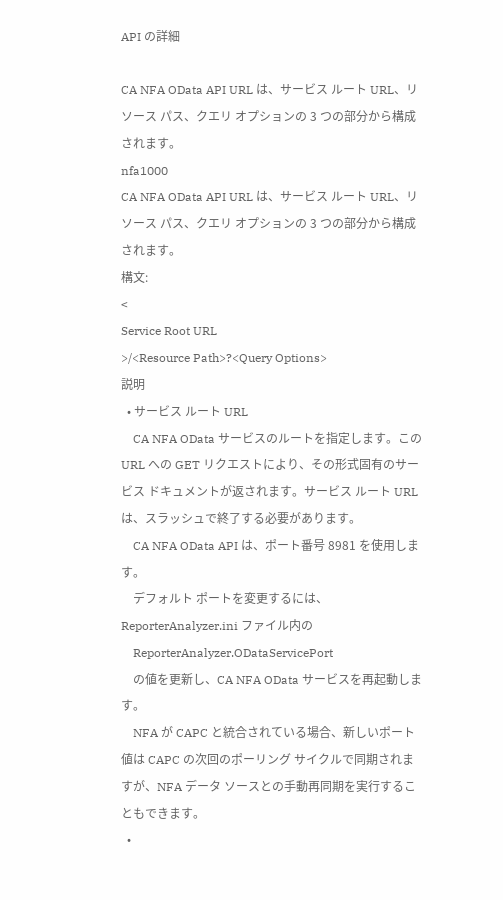API の詳細

CA NFA OData API URL は、サービス ルート URL、リソース パス、クエリ オプションの 3 つの部分から構成されます。
nfa1000
CA NFA OData API URL は、サービス ルート URL、リソース パス、クエリ オプションの 3 つの部分から構成されます。
構文:
<
Service Root URL
>/<Resource Path>?<Query Options>
説明
  • サービス ルート URL
    CA NFA OData サービスのルートを指定します。この URL への GET リクエストにより、その形式固有のサービス ドキュメントが返されます。サービス ルート URL は、スラッシュで終了する必要があります。
    CA NFA OData API は、ポート番号 8981 を使用します。
    デフォルト ポートを変更するには、ReporterAnalyzer.ini ファイル内の
    ReporterAnalyzer.ODataServicePort
    の値を更新し、CA NFA OData サービスを再起動します。
    NFA が CAPC と統合されている場合、新しいポート値は CAPC の次回のポーリング サイクルで同期されますが、NFA データ ソースとの手動再同期を実行することもできます。
  •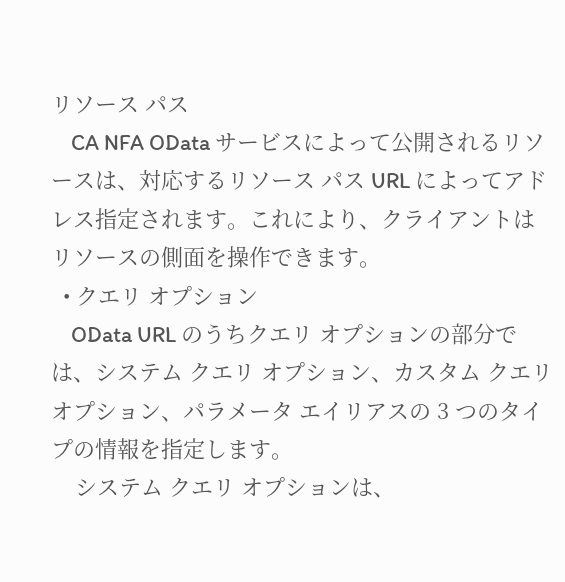リソース パス
    CA NFA OData サービスによって公開されるリソースは、対応するリソース パス URL によってアドレス指定されます。これにより、クライアントはリソースの側面を操作できます。
  • クエリ オプション
    OData URL のうちクエリ オプションの部分では、システム クエリ オプション、カスタム クエリ オプション、パラメータ エイリアスの 3 つのタイプの情報を指定します。
    システム クエリ オプションは、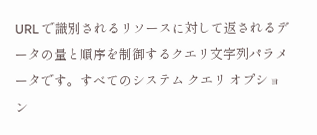URL で識別されるリソースに対して返されるデータの量と順序を制御するクエリ文字列パラメータです。すべてのシステム クエリ オプション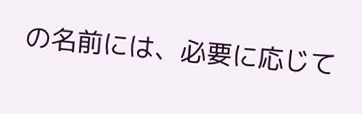の名前には、必要に応じて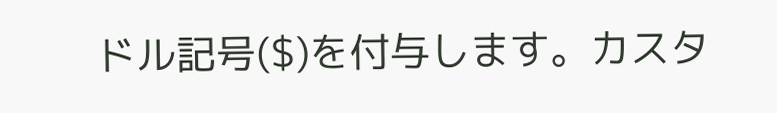ドル記号($)を付与します。カスタ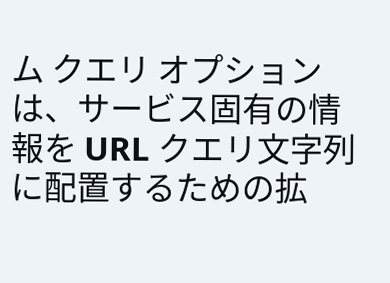ム クエリ オプションは、サービス固有の情報を URL クエリ文字列に配置するための拡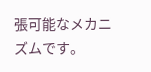張可能なメカニズムです。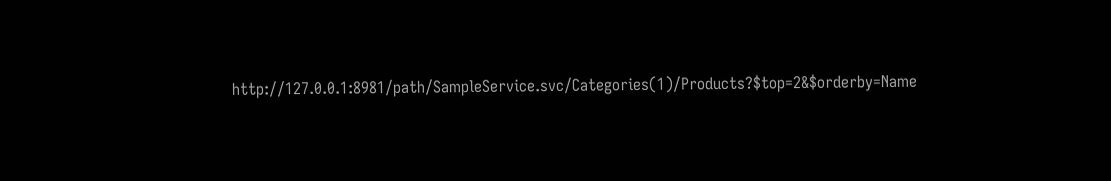http://127.0.0.1:8981/path/SampleService.svc/Categories(1)/Products?$top=2&$orderby=Name